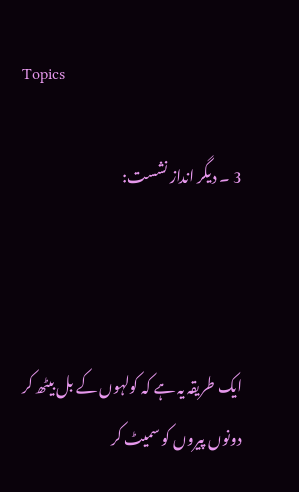Topics

3 ۔ دیگر انداز نشست:



ایک طریقہ یہ ہے کہ کولہوں کے بل بیٹھ کر دونوں پیروں کو سمیٹ کر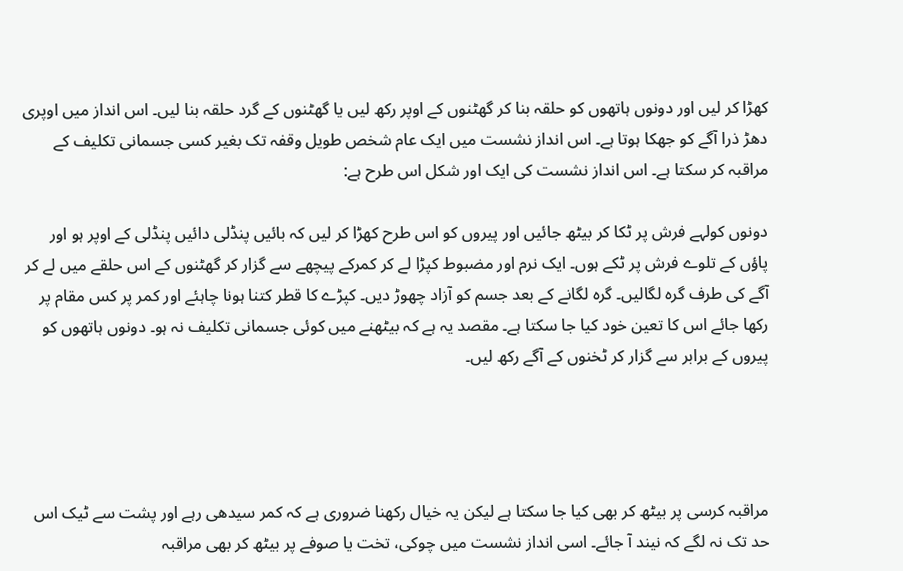کھڑا کر لیں اور دونوں ہاتھوں کو حلقہ بنا کر گھٹنوں کے اوپر رکھ لیں یا گھٹنوں کے گرد حلقہ بنا لیں۔ اس انداز میں اوپری دھڑ ذرا آگے کو جھکا ہوتا ہے۔ اس انداز نشست میں ایک عام شخص طویل وقفہ تک بغیر کسی جسمانی تکلیف کے مراقبہ کر سکتا ہے۔ اس انداز نشست کی ایک اور شکل اس طرح ہے:

دونوں کولہے فرش پر ٹکا کر بیٹھ جائیں اور پیروں کو اس طرح کھڑا کر لیں کہ بائیں پنڈلی دائیں پنڈلی کے اوپر ہو اور پاؤں کے تلوے فرش پر ٹکے ہوں۔ ایک نرم اور مضبوط کپڑا لے کر کمرکے پیچھے سے گزار کر گھٹنوں کے اس حلقے میں لے کر آگے کی طرف گرہ لگالیں۔ گرہ لگانے کے بعد جسم کو آزاد چھوڑ دیں۔ کپڑے کا قطر کتنا ہونا چاہئے اور کمر پر کس مقام پر رکھا جائے اس کا تعین خود کیا جا سکتا ہے۔ مقصد یہ ہے کہ بیٹھنے میں کوئی جسمانی تکلیف نہ ہو۔ دونوں ہاتھوں کو پیروں کے برابر سے گزار کر ٹخنوں کے آگے رکھ لیں۔




مراقبہ کرسی پر بیٹھ کر بھی کیا جا سکتا ہے لیکن یہ خیال رکھنا ضروری ہے کہ کمر سیدھی رہے اور پشت سے ٹیک اس حد تک نہ لگے کہ نیند آ جائے۔ اسی انداز نشست میں چوکی، تخت یا صوفے پر بیٹھ کر بھی مراقبہ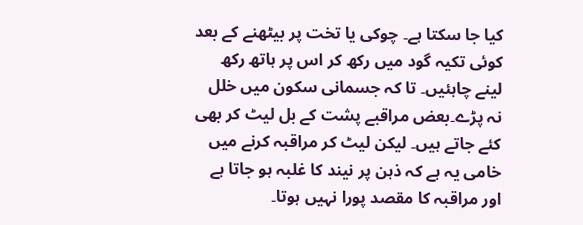کیا جا سکتا ہے۔ چوکی یا تخت پر بیٹھنے کے بعد کوئی تکیہ گود میں رکھ کر اس پر ہاتھ رکھ لینے چاہئیں۔ تا کہ جسمانی سکون میں خلل نہ پڑے۔بعض مراقبے پشت کے بل لیٹ کر بھی کئے جاتے ہیں۔ لیکن لیٹ کر مراقبہ کرنے میں خامی یہ ہے کہ ذہن پر نیند کا غلبہ ہو جاتا ہے اور مراقبہ کا مقصد پورا نہیں ہوتا۔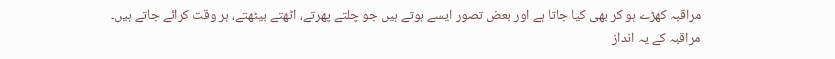مراقبہ کھڑے ہو کر بھی کیا جاتا ہے اور بعض تصور ایسے ہوتے ہیں جو چلتے پھرتے، اٹھتے بیٹھتے، ہر وقت کرائے جاتے ہیں۔ مراقبہ کے یہ انداز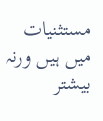مستثنیات میں ہیں ورنہ بیشتر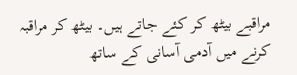مراقبے بیٹھ کر کئے جاتے ہیں۔ بیٹھ کر مراقبہ کرنے میں آدمی آسانی کے ساتھ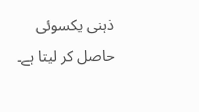ذہنی یکسوئی حاصل کر لیتا ہے۔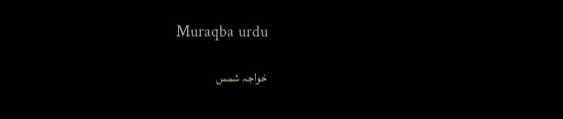Muraqba urdu

خواجہ شمس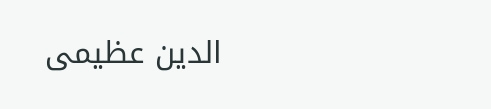الدین عظیمی